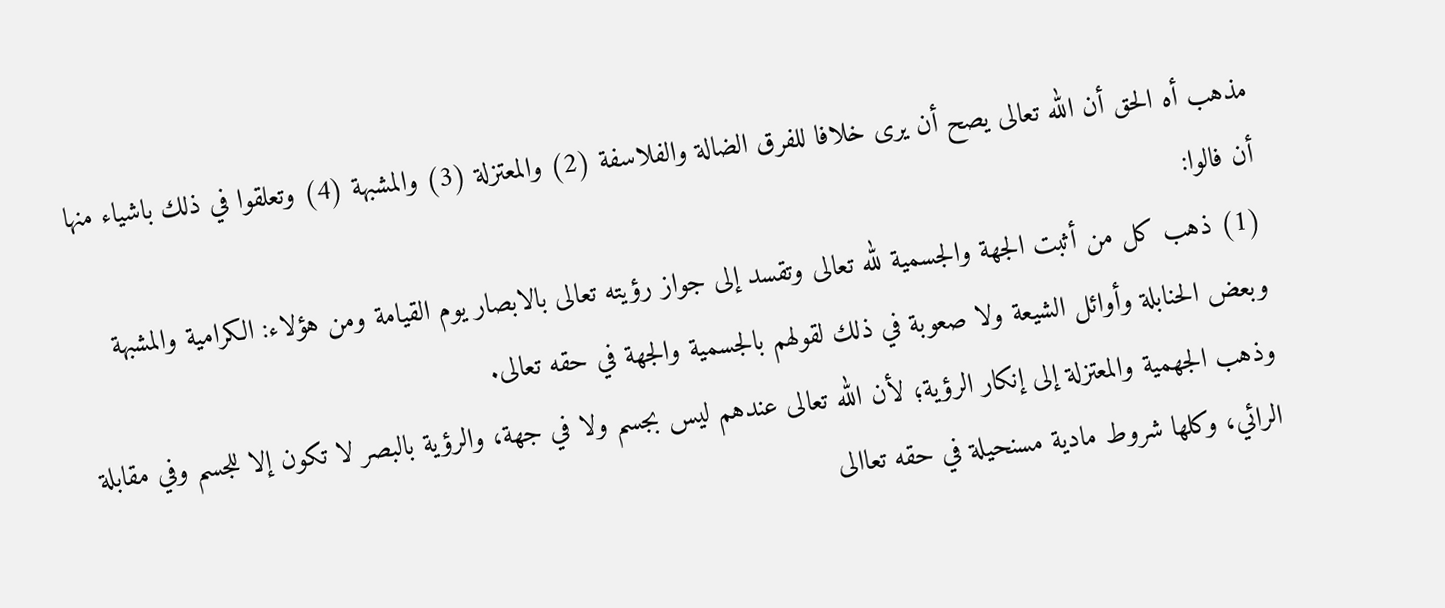مذهب أه الحق أن الله تعالى يصح أن يرى خلافا للفرق الضالة والفلاسفة (2) والمعتزلة (3) والمشبهة (4) وتعلقوا في ذلك باشياء منها أن فالوا:
(1) ذهب كل من أثبت الجهة والجسمية لله تعالى وتقسد إلى جواز رؤيته تعالى بالابصار يوم القيامة ومن هؤلاء: الكرامية والمشبهة وبعض الحنابلة وأوائل الشيعة ولا صعوبة في ذلك لقولهم بالجسمية والجهة في حقه تعالى.
وذهب الجهمية والمعتزلة إلى إنكار الرؤية؛ لأن الله تعالى عندهم ليس بجسم ولا في جهة، والرؤية بالبصر لا تكون إلا للجسم وفي مقابلة الرائي، وكلها شروط مادية مسنحيلة في حقه تعاالى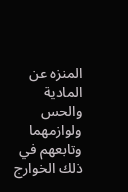المنزه عن المادية والحس ولوازمهما وتابعهم في ذلك الخوارج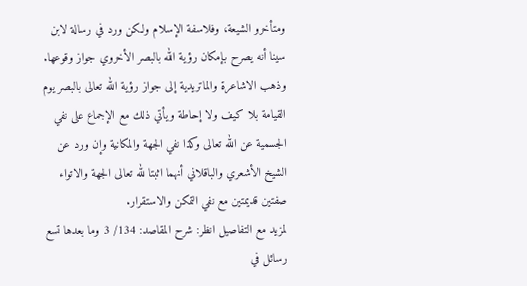ومتأخرو الشيعة، وفلاسفة الإسلام ولكن ورد في رسالة لابن سينا أنه يصرح بإمكان رؤية الله بالبصر الأخروي جواز وقوعها.
وذهب الاشاعرة والماتريدية إلى جواز رؤية الله تعالى بالبصر يوم القيامة بلا كيف ولا إحاطة ويأتي ذلك مع الإجماع على نفي الجسمية عن الله تعالى وكذا نفي الجهة والمكانية وإن ورد عن الشيخ الأشعري والباقلاني أنهما اثبتا لله تعالى الجهة والاتواء صفتين قديمتين مع نفي التمكن والاستقرار.
لمزيد مع التفاصيل انظر: شرح المقاصد: 134/ 3 وما بعدها تسع رسائل في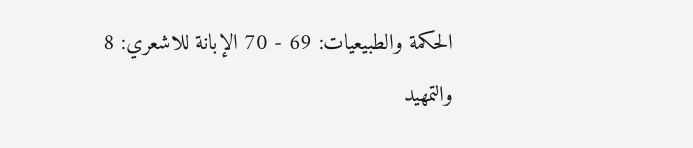الحكمة والطبيعيات: 69 - 70 الإبانة للاشعري: 8 والتمهيد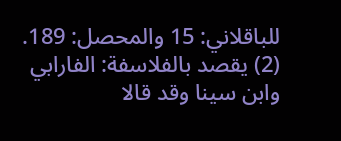للباقلاني: 15 والمحصل: 189.
(2) يقصد بالفلاسفة: الفارابي وابن سينا وقد قالا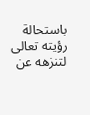باستحالة رؤيته تعالى لتنزهه عن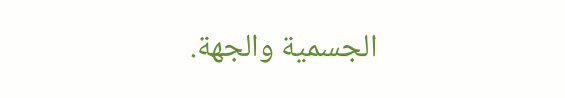الجسمية والجهة.